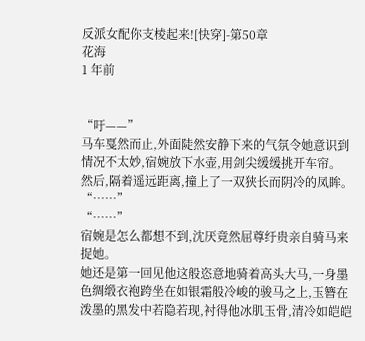反派女配你支棱起来![快穿]-第50章
花海
1 年前


“吁——”
马车戛然而止,外面陡然安静下来的气氛令她意识到情况不太妙,宿婉放下水壶,用剑尖缓缓挑开车帘。
然后,隔着遥远距离,撞上了一双狭长而阴冷的凤眸。
“……”
“……”
宿婉是怎么都想不到,沈厌竟然屈尊纡贵亲自骑马来捉她。
她还是第一回见他这般恣意地骑着高头大马,一身墨色绸缎衣袍跨坐在如银霜般冷峻的骏马之上,玉簪在泼墨的黑发中若隐若现,衬得他冰肌玉骨,清冷如皑皑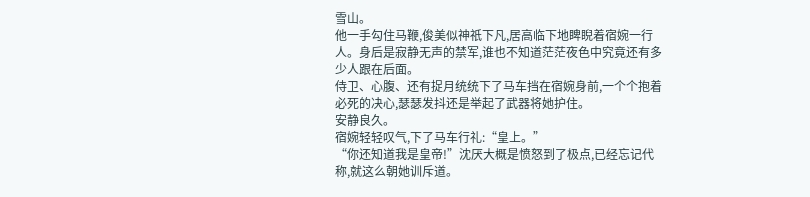雪山。
他一手勾住马鞭,俊美似神祇下凡,居高临下地睥睨着宿婉一行人。身后是寂静无声的禁军,谁也不知道茫茫夜色中究竟还有多少人跟在后面。
侍卫、心腹、还有捉月统统下了马车挡在宿婉身前,一个个抱着必死的决心,瑟瑟发抖还是举起了武器将她护住。
安静良久。
宿婉轻轻叹气,下了马车行礼:“皇上。”
“你还知道我是皇帝!”沈厌大概是愤怒到了极点,已经忘记代称,就这么朝她训斥道。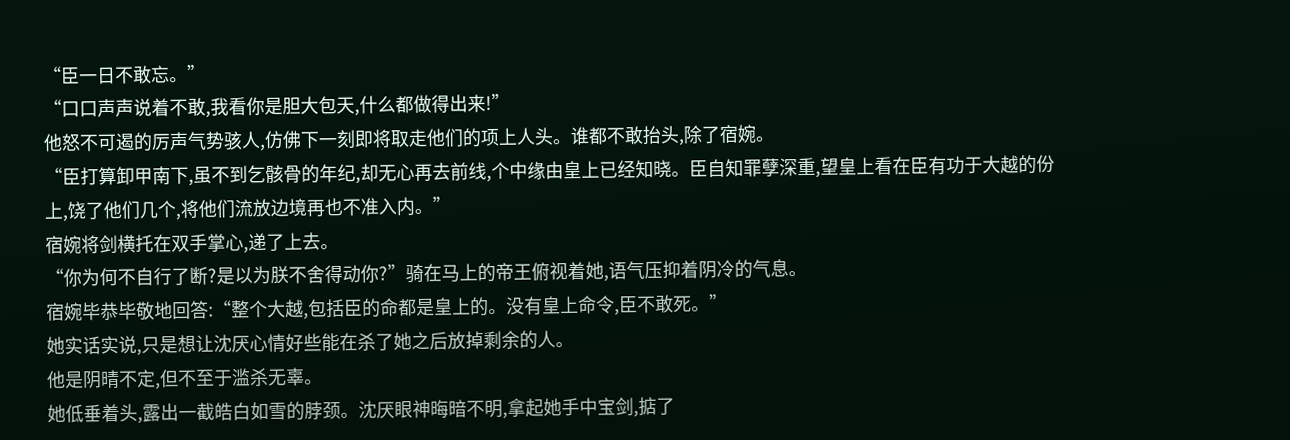“臣一日不敢忘。”
“口口声声说着不敢,我看你是胆大包天,什么都做得出来!”
他怒不可遏的厉声气势骇人,仿佛下一刻即将取走他们的项上人头。谁都不敢抬头,除了宿婉。
“臣打算卸甲南下,虽不到乞骸骨的年纪,却无心再去前线,个中缘由皇上已经知晓。臣自知罪孽深重,望皇上看在臣有功于大越的份上,饶了他们几个,将他们流放边境再也不准入内。”
宿婉将剑横托在双手掌心,递了上去。
“你为何不自行了断?是以为朕不舍得动你?”骑在马上的帝王俯视着她,语气压抑着阴冷的气息。
宿婉毕恭毕敬地回答:“整个大越,包括臣的命都是皇上的。没有皇上命令,臣不敢死。”
她实话实说,只是想让沈厌心情好些能在杀了她之后放掉剩余的人。
他是阴晴不定,但不至于滥杀无辜。
她低垂着头,露出一截皓白如雪的脖颈。沈厌眼神晦暗不明,拿起她手中宝剑,掂了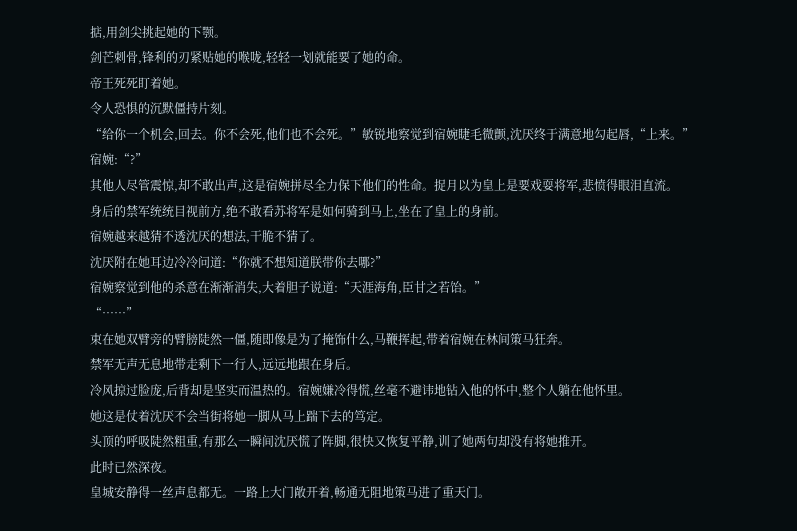掂,用剑尖挑起她的下颚。
剑芒刺骨,锋利的刃紧贴她的喉咙,轻轻一划就能要了她的命。
帝王死死盯着她。
令人恐惧的沉默僵持片刻。
“给你一个机会,回去。你不会死,他们也不会死。”敏锐地察觉到宿婉睫毛微颤,沈厌终于满意地勾起唇,“上来。”
宿婉:“?”
其他人尽管震惊,却不敢出声,这是宿婉拼尽全力保下他们的性命。捉月以为皇上是要戏耍将军,悲愤得眼泪直流。
身后的禁军统统目视前方,绝不敢看苏将军是如何骑到马上,坐在了皇上的身前。
宿婉越来越猜不透沈厌的想法,干脆不猜了。
沈厌附在她耳边冷冷问道:“你就不想知道朕带你去哪?”
宿婉察觉到他的杀意在渐渐消失,大着胆子说道:“天涯海角,臣甘之若饴。”
“……”
束在她双臂旁的臂膀陡然一僵,随即像是为了掩饰什么,马鞭挥起,带着宿婉在林间策马狂奔。
禁军无声无息地带走剩下一行人,远远地跟在身后。
冷风掠过脸庞,后背却是坚实而温热的。宿婉嫌冷得慌,丝毫不避讳地钻入他的怀中,整个人躺在他怀里。
她这是仗着沈厌不会当街将她一脚从马上踹下去的笃定。
头顶的呼吸陡然粗重,有那么一瞬间沈厌慌了阵脚,很快又恢复平静,训了她两句却没有将她推开。
此时已然深夜。
皇城安静得一丝声息都无。一路上大门敞开着,畅通无阻地策马进了重天门。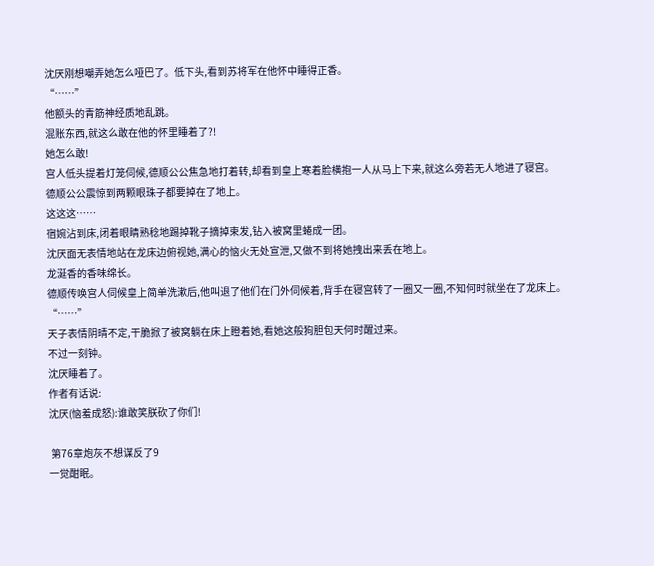沈厌刚想嘲弄她怎么哑巴了。低下头,看到苏将军在他怀中睡得正香。
“……”
他额头的青筋神经质地乱跳。
混账东西,就这么敢在他的怀里睡着了?!
她怎么敢!
宫人低头提着灯笼伺候,德顺公公焦急地打着转,却看到皇上寒着脸横抱一人从马上下来,就这么旁若无人地进了寝宫。
德顺公公震惊到两颗眼珠子都要掉在了地上。
这这这……
宿婉沾到床,闭着眼睛熟稔地踢掉靴子摘掉束发,钻入被窝里蜷成一团。
沈厌面无表情地站在龙床边俯视她,满心的恼火无处宣泄,又做不到将她拽出来丢在地上。
龙涎香的香味绵长。
德顺传唤宫人伺候皇上简单洗漱后,他叫退了他们在门外伺候着,背手在寝宫转了一圈又一圈,不知何时就坐在了龙床上。
“……”
天子表情阴晴不定,干脆掀了被窝躺在床上瞪着她,看她这般狗胆包天何时醒过来。
不过一刻钟。
沈厌睡着了。
作者有话说:
沈厌(恼羞成怒):谁敢笑朕砍了你们!

 第76章炮灰不想谋反了9
一觉酣眠。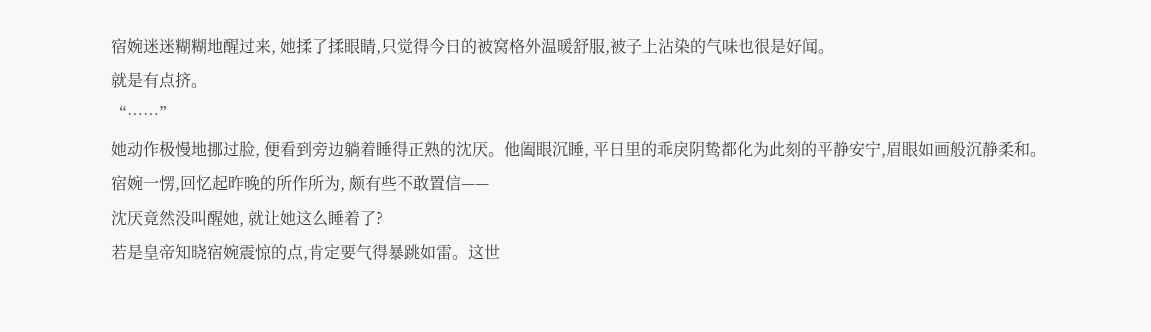宿婉迷迷糊糊地醒过来, 她揉了揉眼睛,只觉得今日的被窝格外温暖舒服,被子上沾染的气味也很是好闻。
就是有点挤。
“……”
她动作极慢地挪过脸, 便看到旁边躺着睡得正熟的沈厌。他阖眼沉睡, 平日里的乖戾阴鸷都化为此刻的平静安宁,眉眼如画般沉静柔和。
宿婉一愣,回忆起昨晚的所作所为, 颇有些不敢置信——
沈厌竟然没叫醒她, 就让她这么睡着了?
若是皇帝知晓宿婉震惊的点,肯定要气得暴跳如雷。这世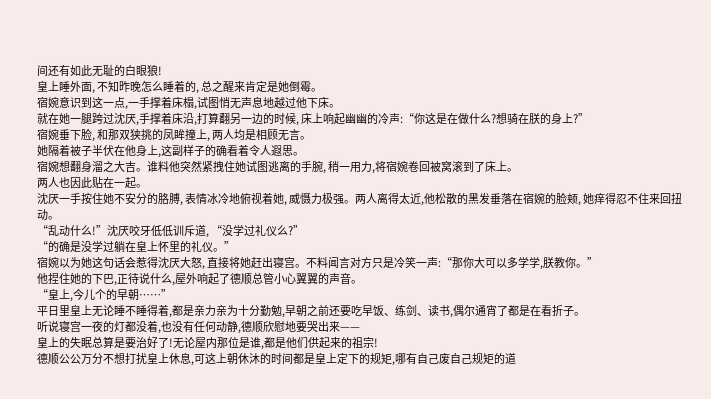间还有如此无耻的白眼狼!
皇上睡外面, 不知昨晚怎么睡着的, 总之醒来肯定是她倒霉。
宿婉意识到这一点,一手撑着床榻,试图悄无声息地越过他下床。
就在她一腿跨过沈厌,手撑着床沿,打算翻另一边的时候, 床上响起幽幽的冷声:“你这是在做什么?想骑在朕的身上?”
宿婉垂下脸, 和那双狭挑的凤眸撞上, 两人均是相顾无言。
她隔着被子半伏在他身上,这副样子的确看着令人遐思。
宿婉想翻身溜之大吉。谁料他突然紧拽住她试图逃离的手腕, 稍一用力,将宿婉卷回被窝滚到了床上。
两人也因此贴在一起。
沈厌一手按住她不安分的胳膊, 表情冰冷地俯视着她, 威慑力极强。两人离得太近,他松散的黑发垂落在宿婉的脸颊, 她痒得忍不住来回扭动。
“乱动什么!”沈厌咬牙低低训斥道, “没学过礼仪么?”
“的确是没学过躺在皇上怀里的礼仪。”
宿婉以为她这句话会惹得沈厌大怒, 直接将她赶出寝宫。不料闻言对方只是冷笑一声:“那你大可以多学学,朕教你。”
他捏住她的下巴,正待说什么,屋外响起了德顺总管小心翼翼的声音。
“皇上,今儿个的早朝……”
平日里皇上无论睡不睡得着,都是亲力亲为十分勤勉,早朝之前还要吃早饭、练剑、读书,偶尔通宵了都是在看折子。
听说寝宫一夜的灯都没着,也没有任何动静,德顺欣慰地要哭出来——
皇上的失眠总算是要治好了!无论屋内那位是谁,都是他们供起来的祖宗!
德顺公公万分不想打扰皇上休息,可这上朝休沐的时间都是皇上定下的规矩,哪有自己废自己规矩的道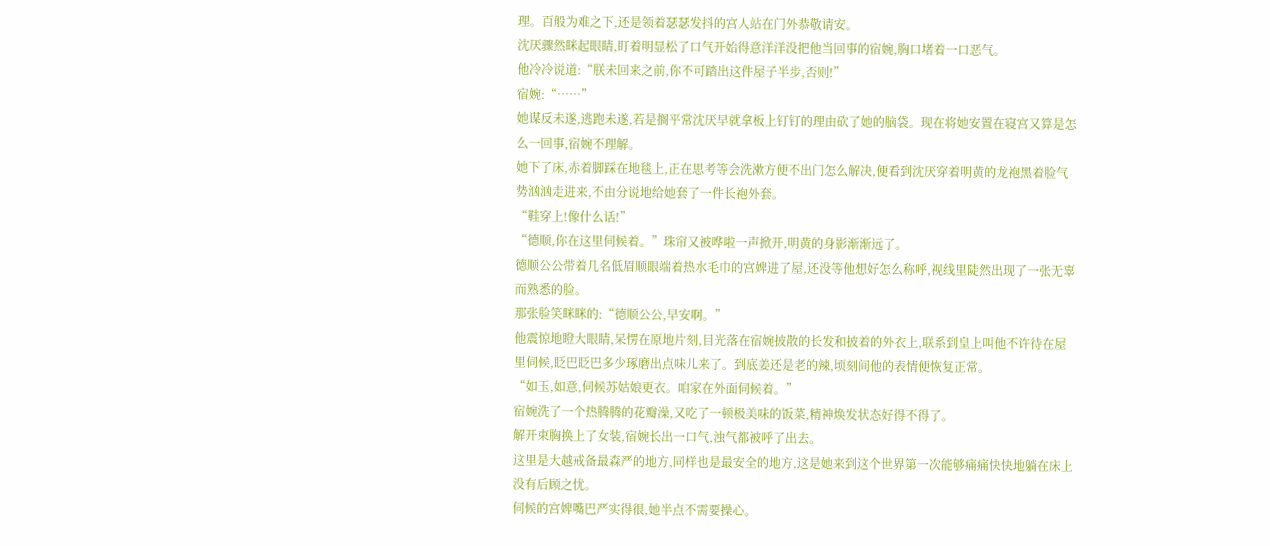理。百般为难之下,还是领着瑟瑟发抖的宫人站在门外恭敬请安。
沈厌骤然眯起眼睛,盯着明显松了口气开始得意洋洋没把他当回事的宿婉,胸口堵着一口恶气。
他冷冷说道:“朕未回来之前,你不可踏出这件屋子半步,否则!”
宿婉:“……”
她谋反未遂,逃跑未遂,若是搁平常沈厌早就拿板上钉钉的理由砍了她的脑袋。现在将她安置在寝宫又算是怎么一回事,宿婉不理解。
她下了床,赤着脚踩在地毯上,正在思考等会洗漱方便不出门怎么解决,便看到沈厌穿着明黄的龙袍黑着脸气势汹汹走进来,不由分说地给她套了一件长袍外套。
“鞋穿上!像什么话!”
“德顺,你在这里伺候着。”珠帘又被哗啦一声掀开,明黄的身影渐渐远了。
德顺公公带着几名低眉顺眼端着热水毛巾的宫婢进了屋,还没等他想好怎么称呼,视线里陡然出现了一张无辜而熟悉的脸。
那张脸笑眯眯的:“德顺公公,早安啊。”
他震惊地瞪大眼睛,呆愣在原地片刻,目光落在宿婉披散的长发和披着的外衣上,联系到皇上叫他不许待在屋里伺候,眨巴眨巴多少琢磨出点味儿来了。到底姜还是老的辣,顷刻间他的表情便恢复正常。
“如玉,如意,伺候苏姑娘更衣。咱家在外面伺候着。”
宿婉洗了一个热腾腾的花瓣澡,又吃了一顿极美味的饭菜,精神焕发状态好得不得了。
解开束胸换上了女装,宿婉长出一口气,浊气都被呼了出去。
这里是大越戒备最森严的地方,同样也是最安全的地方,这是她来到这个世界第一次能够痛痛快快地躺在床上没有后顾之忧。
伺候的宫婢嘴巴严实得很,她半点不需要操心。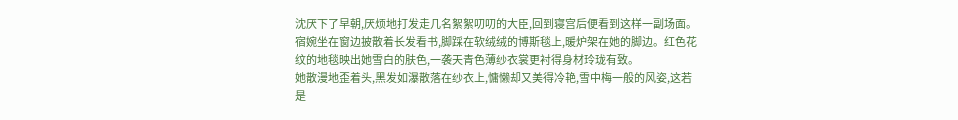沈厌下了早朝,厌烦地打发走几名絮絮叨叨的大臣,回到寝宫后便看到这样一副场面。
宿婉坐在窗边披散着长发看书,脚踩在软绒绒的博斯毯上,暖炉架在她的脚边。红色花纹的地毯映出她雪白的肤色,一袭天青色薄纱衣裳更衬得身材玲珑有致。
她散漫地歪着头,黑发如瀑散落在纱衣上,慵懒却又美得冷艳,雪中梅一般的风姿,这若是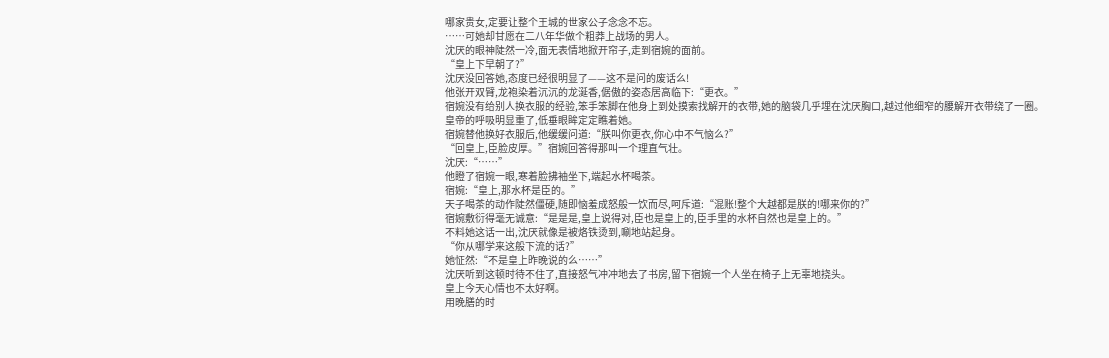哪家贵女,定要让整个王城的世家公子念念不忘。
……可她却甘愿在二八年华做个粗莽上战场的男人。
沈厌的眼神陡然一冷,面无表情地掀开帘子,走到宿婉的面前。
“皇上下早朝了?”
沈厌没回答她,态度已经很明显了——这不是问的废话么!
他张开双臂,龙袍染着沉沉的龙涎香,倨傲的姿态居高临下:“更衣。”
宿婉没有给别人换衣服的经验,笨手笨脚在他身上到处摸索找解开的衣带,她的脑袋几乎埋在沈厌胸口,越过他细窄的腰解开衣带绕了一圈。
皇帝的呼吸明显重了,低垂眼眸定定瞧着她。
宿婉替他换好衣服后,他缓缓问道:“朕叫你更衣,你心中不气恼么?”
“回皇上,臣脸皮厚。”宿婉回答得那叫一个理直气壮。
沈厌:“……”
他瞪了宿婉一眼,寒着脸拂袖坐下,端起水杯喝茶。
宿婉:“皇上,那水杯是臣的。”
天子喝茶的动作陡然僵硬,随即恼羞成怒般一饮而尽,呵斥道:“混账!整个大越都是朕的!哪来你的?”
宿婉敷衍得毫无诚意:“是是是,皇上说得对,臣也是皇上的,臣手里的水杯自然也是皇上的。”
不料她这话一出,沈厌就像是被烙铁烫到,唰地站起身。
“你从哪学来这般下流的话?”
她怔然:“不是皇上昨晚说的么……”
沈厌听到这顿时待不住了,直接怒气冲冲地去了书房,留下宿婉一个人坐在椅子上无辜地挠头。
皇上今天心情也不太好啊。
用晚膳的时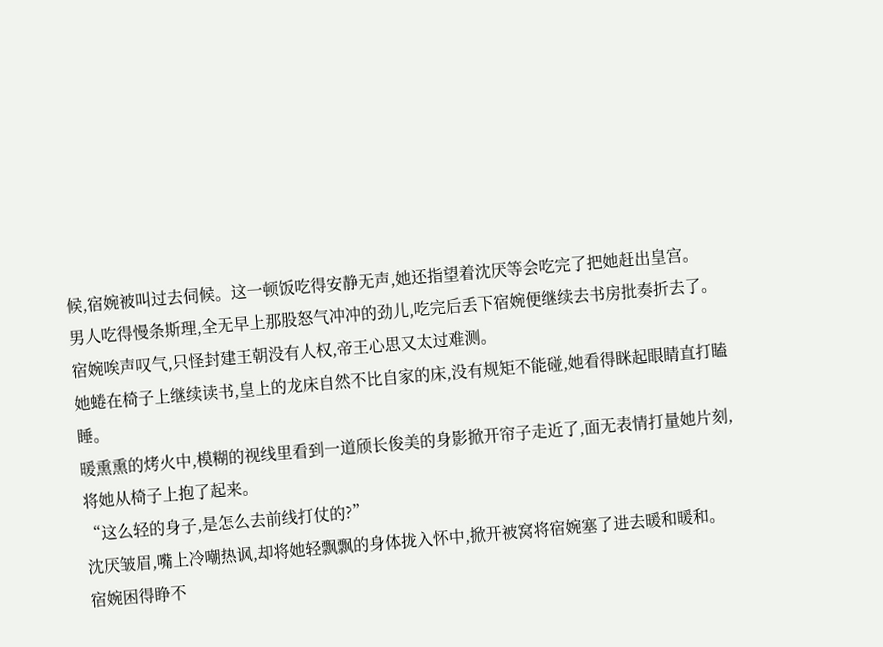候,宿婉被叫过去伺候。这一顿饭吃得安静无声,她还指望着沈厌等会吃完了把她赶出皇宫。
男人吃得慢条斯理,全无早上那股怒气冲冲的劲儿,吃完后丢下宿婉便继续去书房批奏折去了。
宿婉唉声叹气,只怪封建王朝没有人权,帝王心思又太过难测。
她蜷在椅子上继续读书,皇上的龙床自然不比自家的床,没有规矩不能碰,她看得眯起眼睛直打瞌睡。
暖熏熏的烤火中,模糊的视线里看到一道颀长俊美的身影掀开帘子走近了,面无表情打量她片刻,将她从椅子上抱了起来。
“这么轻的身子,是怎么去前线打仗的?”
沈厌皱眉,嘴上冷嘲热讽,却将她轻飘飘的身体拢入怀中,掀开被窝将宿婉塞了进去暖和暖和。
宿婉困得睁不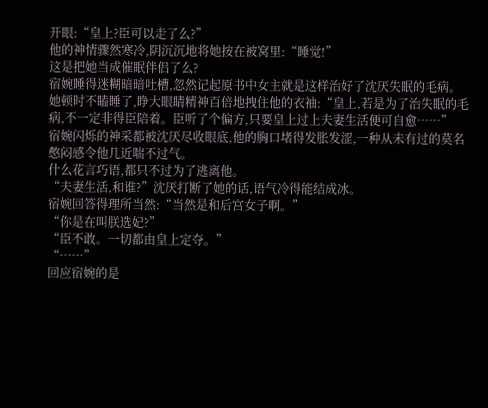开眼:“皇上?臣可以走了么?”
他的神情骤然寒冷,阴沉沉地将她按在被窝里:“睡觉!”
这是把她当成催眠伴侣了么?
宿婉睡得迷糊暗暗吐槽,忽然记起原书中女主就是这样治好了沈厌失眠的毛病。
她顿时不瞌睡了,睁大眼睛精神百倍地拽住他的衣袖:“皇上,若是为了治失眠的毛病,不一定非得臣陪着。臣听了个偏方,只要皇上过上夫妻生活便可自愈……”
宿婉闪烁的神采都被沈厌尽收眼底,他的胸口堵得发胀发涩,一种从未有过的莫名憋闷感令他几近喘不过气。
什么花言巧语,都只不过为了逃离他。
“夫妻生活,和谁?”沈厌打断了她的话,语气冷得能结成冰。
宿婉回答得理所当然:“当然是和后宫女子啊。”
“你是在叫朕选妃?”
“臣不敢。一切都由皇上定夺。”
“……”
回应宿婉的是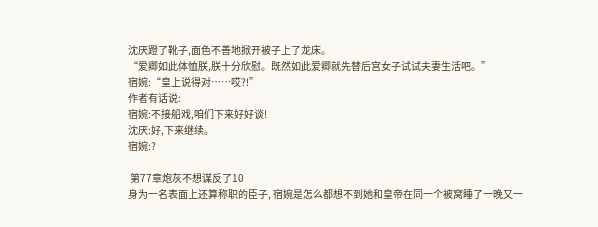沈厌蹬了靴子,面色不善地掀开被子上了龙床。
“爱卿如此体恤朕,朕十分欣慰。既然如此爱卿就先替后宫女子试试夫妻生活吧。”
宿婉:“皇上说得对……哎?!”
作者有话说:
宿婉:不接船戏,咱们下来好好谈!
沈厌:好,下来继续。
宿婉:?

 第77章炮灰不想谋反了10
身为一名表面上还算称职的臣子, 宿婉是怎么都想不到她和皇帝在同一个被窝睡了一晚又一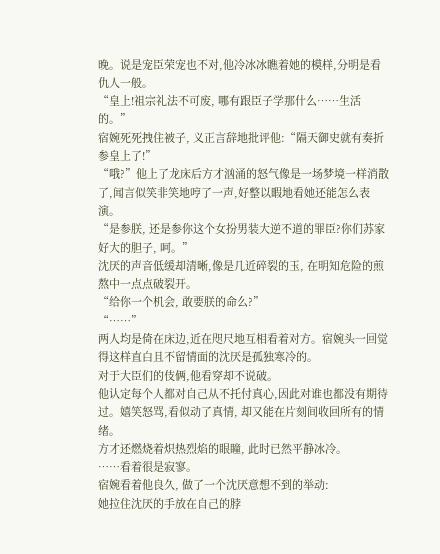晚。说是宠臣荣宠也不对,他冷冰冰瞧着她的模样,分明是看仇人一般。
“皇上!祖宗礼法不可废, 哪有跟臣子学那什么……生活的。”
宿婉死死拽住被子, 义正言辞地批评他:“隔天御史就有奏折参皇上了!”
“哦?”他上了龙床后方才汹涌的怒气像是一场梦境一样消散了,闻言似笑非笑地哼了一声,好整以暇地看她还能怎么表演。
“是参朕, 还是参你这个女扮男装大逆不道的罪臣?你们苏家好大的胆子, 呵。”
沈厌的声音低缓却清晰,像是几近碎裂的玉, 在明知危险的煎熬中一点点破裂开。
“给你一个机会, 敢要朕的命么?”
“……”
两人均是倚在床边,近在咫尺地互相看着对方。宿婉头一回觉得这样直白且不留情面的沈厌是孤独寒冷的。
对于大臣们的伎俩,他看穿却不说破。
他认定每个人都对自己从不托付真心,因此对谁也都没有期待过。嬉笑怒骂,看似动了真情, 却又能在片刻间收回所有的情绪。
方才还燃烧着炽热烈焰的眼瞳, 此时已然平静冰冷。
……看着很是寂寥。
宿婉看着他良久, 做了一个沈厌意想不到的举动:
她拉住沈厌的手放在自己的脖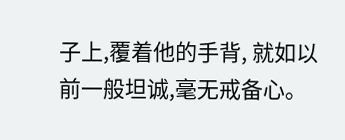子上,覆着他的手背, 就如以前一般坦诚,毫无戒备心。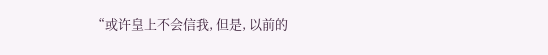“或许皇上不会信我, 但是, 以前的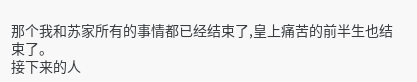那个我和苏家所有的事情都已经结束了,皇上痛苦的前半生也结束了。
接下来的人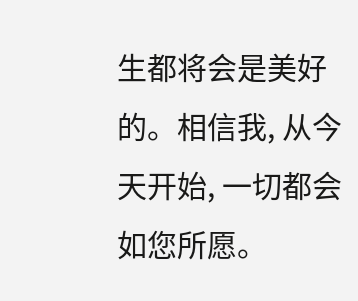生都将会是美好的。相信我, 从今天开始, 一切都会如您所愿。